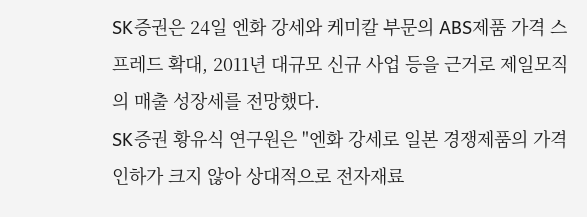SK증권은 24일 엔화 강세와 케미칼 부문의 ABS제품 가격 스프레드 확대, 2011년 대규모 신규 사업 등을 근거로 제일모직의 매출 성장세를 전망했다.
SK증권 황유식 연구원은 "엔화 강세로 일본 경쟁제품의 가격 인하가 크지 않아 상대적으로 전자재료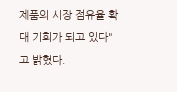제품의 시장 점유율 확대 기회가 되고 있다"고 밝혔다.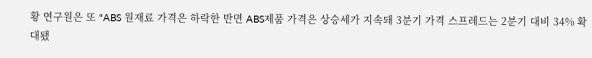황 연구원은 또 "ABS 원재료 가격은 하락한 반면 ABS제품 가격은 상승세가 지속돼 3분기 가격 스프레드는 2분기 대비 34% 확대됐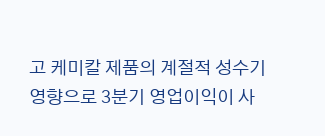고 케미칼 제품의 계절적 성수기 영향으로 3분기 영업이익이 사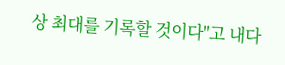상 최대를 기록할 것이다"고 내다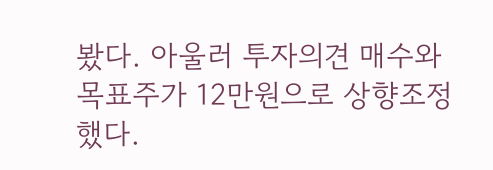봤다. 아울러 투자의견 매수와 목표주가 12만원으로 상향조정했다.